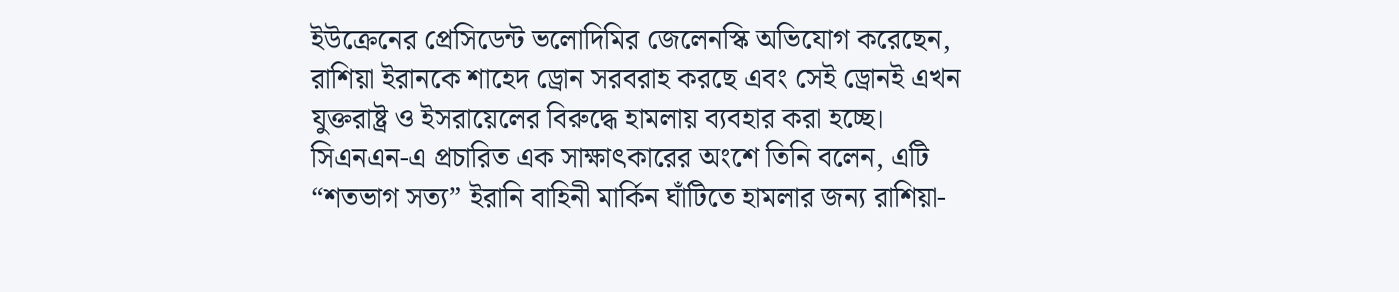ইউক্রেনের প্রেসিডেন্ট ভলোদিমির জেলেনস্কি অভিযোগ করেছেন, রাশিয়া ইরানকে শাহেদ ড্রোন সরবরাহ করছে এবং সেই ড্রোনই এখন যুক্তরাষ্ট্র ও ইসরায়েলের বিরুদ্ধে হামলায় ব্যবহার করা হচ্ছে। সিএনএন-এ প্রচারিত এক সাক্ষাৎকারের অংশে তিনি বলেন, এটি “শতভাগ সত্য” ইরানি বাহিনী মার্কিন ঘাঁটিতে হামলার জন্য রাশিয়া-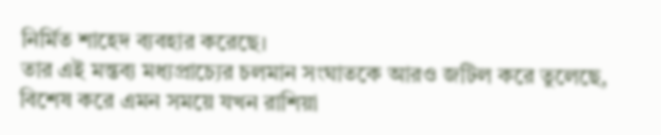নির্মিত শাহেদ ব্যবহার করেছে।
তার এই মন্তব্য মধ্যপ্রাচ্যের চলমান সংঘাতকে আরও জটিল করে তুলেছে, বিশেষ করে এমন সময়ে যখন রাশিয়া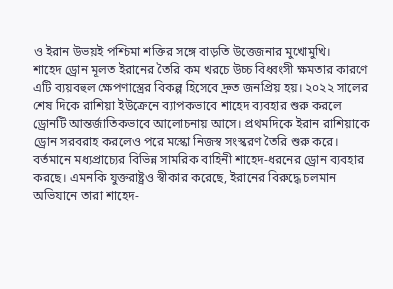ও ইরান উভয়ই পশ্চিমা শক্তির সঙ্গে বাড়তি উত্তেজনার মুখোমুখি।
শাহেদ ড্রোন মূলত ইরানের তৈরি কম খরচে উচ্চ বিধ্বংসী ক্ষমতার কারণে এটি ব্যয়বহুল ক্ষেপণাস্ত্রের বিকল্প হিসেবে দ্রুত জনপ্রিয় হয়। ২০২২ সালের শেষ দিকে রাশিয়া ইউক্রেনে ব্যাপকভাবে শাহেদ ব্যবহার শুরু করলে ড্রোনটি আন্তর্জাতিকভাবে আলোচনায় আসে। প্রথমদিকে ইরান রাশিয়াকে ড্রোন সরবরাহ করলেও পরে মস্কো নিজস্ব সংস্করণ তৈরি শুরু করে।
বর্তমানে মধ্যপ্রাচ্যের বিভিন্ন সামরিক বাহিনী শাহেদ-ধরনের ড্রোন ব্যবহার করছে। এমনকি যুক্তরাষ্ট্রও স্বীকার করেছে, ইরানের বিরুদ্ধে চলমান অভিযানে তারা শাহেদ-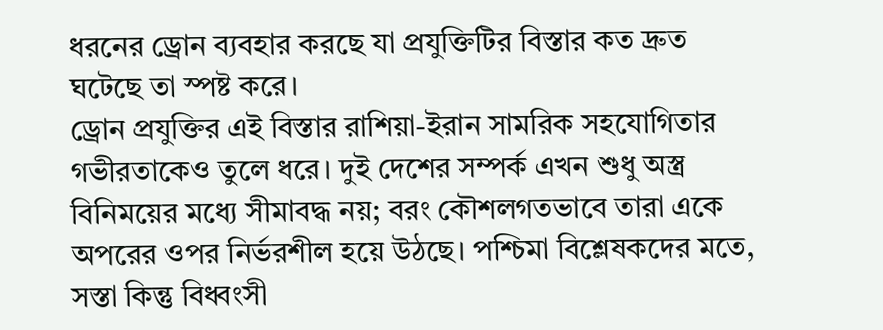ধরনের ড্রোন ব্যবহার করছে যা প্রযুক্তিটির বিস্তার কত দ্রুত ঘটেছে তা স্পষ্ট করে।
ড্রোন প্রযুক্তির এই বিস্তার রাশিয়া-ইরান সামরিক সহযোগিতার গভীরতাকেও তুলে ধরে। দুই দেশের সম্পর্ক এখন শুধু অস্ত্র বিনিময়ের মধ্যে সীমাবদ্ধ নয়; বরং কৌশলগতভাবে তারা একে অপরের ওপর নির্ভরশীল হয়ে উঠছে। পশ্চিমা বিশ্লেষকদের মতে, সস্তা কিন্তু বিধ্বংসী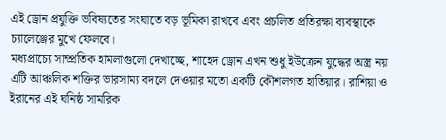এই ড্রোন প্রযুক্তি ভবিষ্যতের সংঘাতে বড় ভূমিকা রাখবে এবং প্রচলিত প্রতিরক্ষা ব্যবস্থাকে চ্যালেঞ্জের মুখে ফেলবে।
মধ্যপ্রাচ্যে সাম্প্রতিক হামলাগুলো দেখাচ্ছে, শাহেদ ড্রোন এখন শুধু ইউক্রেন যুদ্ধের অস্ত্র নয় এটি আঞ্চলিক শক্তির ভারসাম্য বদলে দেওয়ার মতো একটি কৌশলগত হাতিয়ার। রাশিয়া ও ইরানের এই ঘনিষ্ঠ সামরিক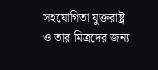সহযোগিতা যুক্তরাষ্ট্র ও তার মিত্রদের জন্য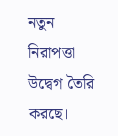নতুন নিরাপত্তা উদ্বেগ তৈরি করছে।